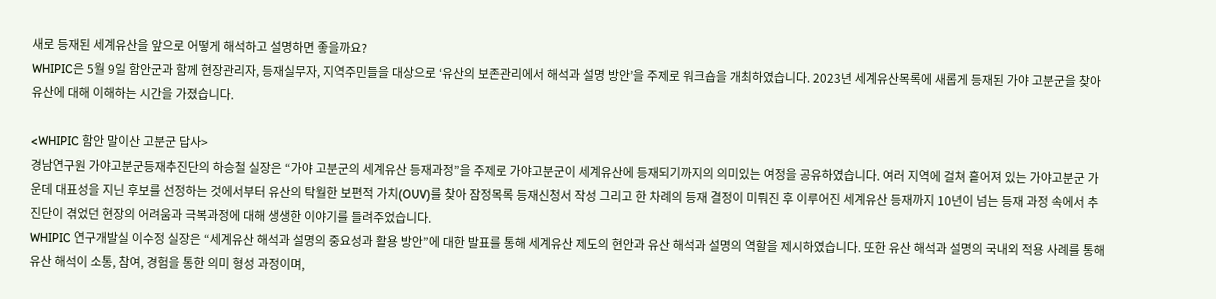새로 등재된 세계유산을 앞으로 어떻게 해석하고 설명하면 좋을까요?
WHIPIC은 5월 9일 함안군과 함께 현장관리자, 등재실무자, 지역주민들을 대상으로 ‘유산의 보존관리에서 해석과 설명 방안’을 주제로 워크숍을 개최하였습니다. 2023년 세계유산목록에 새롭게 등재된 가야 고분군을 찾아 유산에 대해 이해하는 시간을 가졌습니다.

<WHIPIC 함안 말이산 고분군 답사>
경남연구원 가야고분군등재추진단의 하승철 실장은 “가야 고분군의 세계유산 등재과정”을 주제로 가야고분군이 세계유산에 등재되기까지의 의미있는 여정을 공유하였습니다. 여러 지역에 걸쳐 흩어져 있는 가야고분군 가운데 대표성을 지닌 후보를 선정하는 것에서부터 유산의 탁월한 보편적 가치(OUV)를 찾아 잠정목록 등재신청서 작성 그리고 한 차례의 등재 결정이 미뤄진 후 이루어진 세계유산 등재까지 10년이 넘는 등재 과정 속에서 추진단이 겪었던 현장의 어려움과 극복과정에 대해 생생한 이야기를 들려주었습니다.
WHIPIC 연구개발실 이수정 실장은 “세계유산 해석과 설명의 중요성과 활용 방안”에 대한 발표를 통해 세계유산 제도의 현안과 유산 해석과 설명의 역할을 제시하였습니다. 또한 유산 해석과 설명의 국내외 적용 사례를 통해 유산 해석이 소통, 참여, 경험을 통한 의미 형성 과정이며,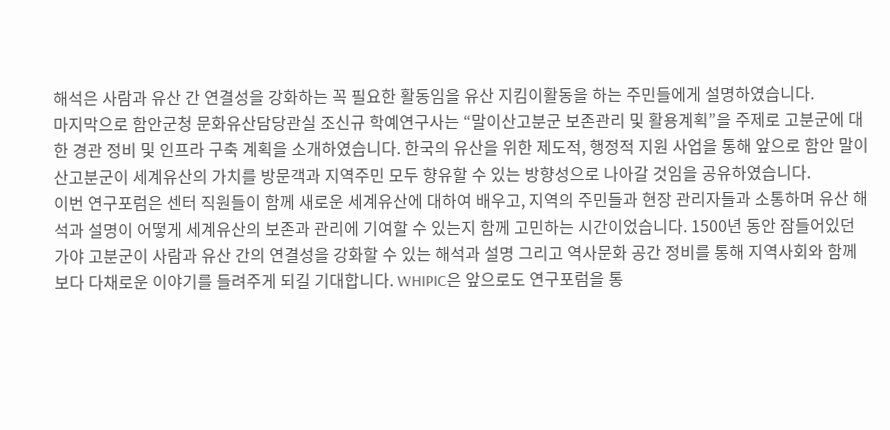해석은 사람과 유산 간 연결성을 강화하는 꼭 필요한 활동임을 유산 지킴이활동을 하는 주민들에게 설명하였습니다.
마지막으로 함안군청 문화유산담당관실 조신규 학예연구사는 “말이산고분군 보존관리 및 활용계획”을 주제로 고분군에 대한 경관 정비 및 인프라 구축 계획을 소개하였습니다. 한국의 유산을 위한 제도적, 행정적 지원 사업을 통해 앞으로 함안 말이산고분군이 세계유산의 가치를 방문객과 지역주민 모두 향유할 수 있는 방향성으로 나아갈 것임을 공유하였습니다.
이번 연구포럼은 센터 직원들이 함께 새로운 세계유산에 대하여 배우고, 지역의 주민들과 현장 관리자들과 소통하며 유산 해석과 설명이 어떻게 세계유산의 보존과 관리에 기여할 수 있는지 함께 고민하는 시간이었습니다. 1500년 동안 잠들어있던 가야 고분군이 사람과 유산 간의 연결성을 강화할 수 있는 해석과 설명 그리고 역사문화 공간 정비를 통해 지역사회와 함께 보다 다채로운 이야기를 들려주게 되길 기대합니다. WHIPIC은 앞으로도 연구포럼을 통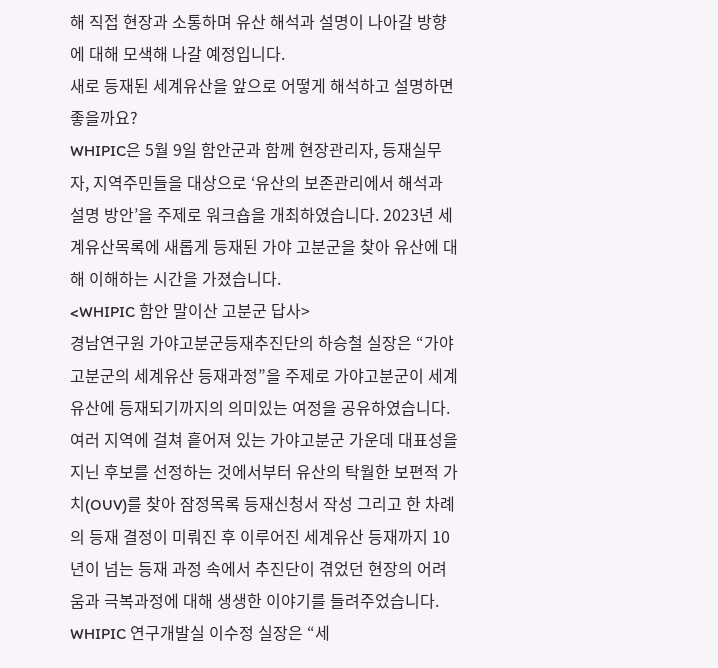해 직접 현장과 소통하며 유산 해석과 설명이 나아갈 방향에 대해 모색해 나갈 예정입니다.
새로 등재된 세계유산을 앞으로 어떻게 해석하고 설명하면 좋을까요?
WHIPIC은 5월 9일 함안군과 함께 현장관리자, 등재실무자, 지역주민들을 대상으로 ‘유산의 보존관리에서 해석과 설명 방안’을 주제로 워크숍을 개최하였습니다. 2023년 세계유산목록에 새롭게 등재된 가야 고분군을 찾아 유산에 대해 이해하는 시간을 가졌습니다.
<WHIPIC 함안 말이산 고분군 답사>
경남연구원 가야고분군등재추진단의 하승철 실장은 “가야 고분군의 세계유산 등재과정”을 주제로 가야고분군이 세계유산에 등재되기까지의 의미있는 여정을 공유하였습니다. 여러 지역에 걸쳐 흩어져 있는 가야고분군 가운데 대표성을 지닌 후보를 선정하는 것에서부터 유산의 탁월한 보편적 가치(OUV)를 찾아 잠정목록 등재신청서 작성 그리고 한 차례의 등재 결정이 미뤄진 후 이루어진 세계유산 등재까지 10년이 넘는 등재 과정 속에서 추진단이 겪었던 현장의 어려움과 극복과정에 대해 생생한 이야기를 들려주었습니다.
WHIPIC 연구개발실 이수정 실장은 “세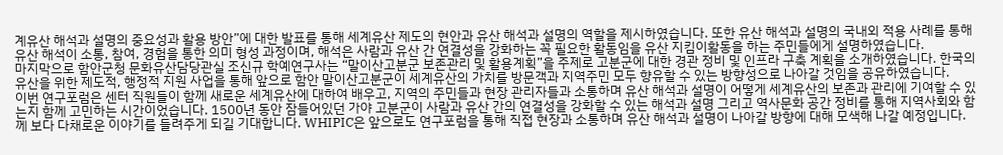계유산 해석과 설명의 중요성과 활용 방안”에 대한 발표를 통해 세계유산 제도의 현안과 유산 해석과 설명의 역할을 제시하였습니다. 또한 유산 해석과 설명의 국내외 적용 사례를 통해 유산 해석이 소통, 참여, 경험을 통한 의미 형성 과정이며, 해석은 사람과 유산 간 연결성을 강화하는 꼭 필요한 활동임을 유산 지킴이활동을 하는 주민들에게 설명하였습니다.
마지막으로 함안군청 문화유산담당관실 조신규 학예연구사는 “말이산고분군 보존관리 및 활용계획”을 주제로 고분군에 대한 경관 정비 및 인프라 구축 계획을 소개하였습니다. 한국의 유산을 위한 제도적, 행정적 지원 사업을 통해 앞으로 함안 말이산고분군이 세계유산의 가치를 방문객과 지역주민 모두 향유할 수 있는 방향성으로 나아갈 것임을 공유하였습니다.
이번 연구포럼은 센터 직원들이 함께 새로운 세계유산에 대하여 배우고, 지역의 주민들과 현장 관리자들과 소통하며 유산 해석과 설명이 어떻게 세계유산의 보존과 관리에 기여할 수 있는지 함께 고민하는 시간이었습니다. 1500년 동안 잠들어있던 가야 고분군이 사람과 유산 간의 연결성을 강화할 수 있는 해석과 설명 그리고 역사문화 공간 정비를 통해 지역사회와 함께 보다 다채로운 이야기를 들려주게 되길 기대합니다. WHIPIC은 앞으로도 연구포럼을 통해 직접 현장과 소통하며 유산 해석과 설명이 나아갈 방향에 대해 모색해 나갈 예정입니다.